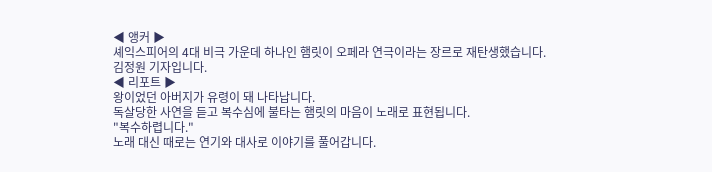◀ 앵커 ▶
셰익스피어의 4대 비극 가운데 하나인 햄릿이 오페라 연극이라는 장르로 재탄생했습니다.
김정원 기자입니다.
◀ 리포트 ▶
왕이었던 아버지가 유령이 돼 나타납니다.
독살당한 사연을 듣고 복수심에 불타는 햄릿의 마음이 노래로 표현됩니다.
"복수하렵니다."
노래 대신 때로는 연기와 대사로 이야기를 풀어갑니다.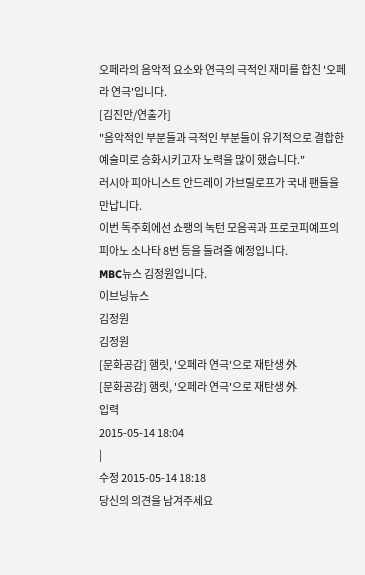오페라의 음악적 요소와 연극의 극적인 재미를 합친 '오페라 연극'입니다.
[김진만/연출가]
"음악적인 부분들과 극적인 부분들이 유기적으로 결합한 예술미로 승화시키고자 노력을 많이 했습니다."
러시아 피아니스트 안드레이 가브릴로프가 국내 팬들을 만납니다.
이번 독주회에선 쇼팽의 녹턴 모음곡과 프로코피예프의 피아노 소나타 8번 등을 들려줄 예정입니다.
MBC뉴스 김정원입니다.
이브닝뉴스
김정원
김정원
[문화공감] 햄릿, '오페라 연극'으로 재탄생 外
[문화공감] 햄릿, '오페라 연극'으로 재탄생 外
입력
2015-05-14 18:04
|
수정 2015-05-14 18:18
당신의 의견을 남겨주세요